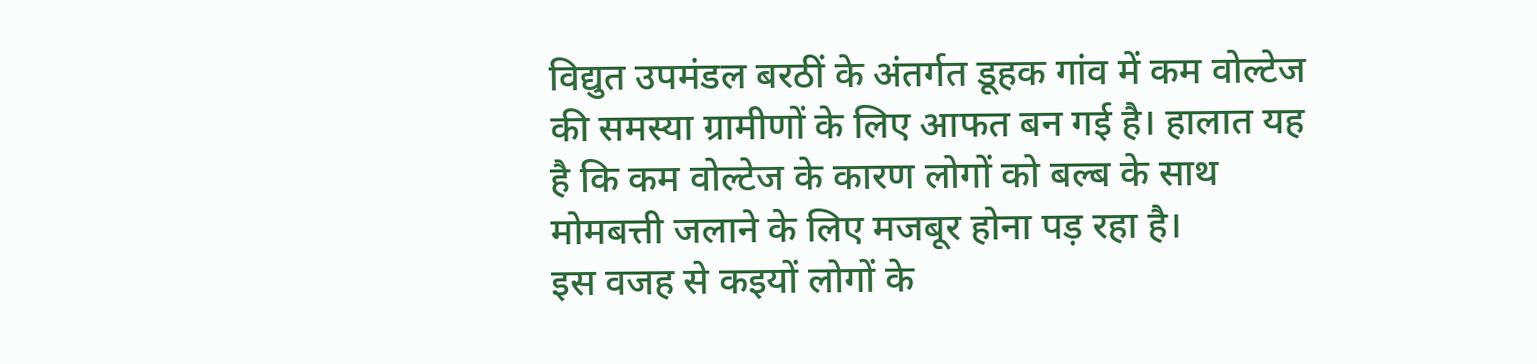विद्युत उपमंडल बरठीं के अंतर्गत डूहक गांव में कम वोल्टेज की समस्या ग्रामीणों के लिए आफत बन गई है। हालात यह है कि कम वोल्टेज के कारण लोगों को बल्ब के साथ मोमबत्ती जलाने के लिए मजबूर होना पड़ रहा है।
इस वजह से कइयों लोगों के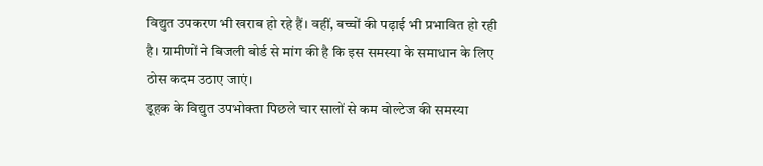विद्युत उपकरण भी खराब हो रहे हैं। वहीं, बच्चों की पढ़ाई भी प्रभावित हो रही है। ग्रामीणों ने बिजली बोर्ड से मांग की है कि इस समस्या के समाधान के लिए ठोस कदम उठाए जाएं।
डूहक के विद्युत उपभोक्ता पिछले चार सालों से कम वोल्टेज की समस्या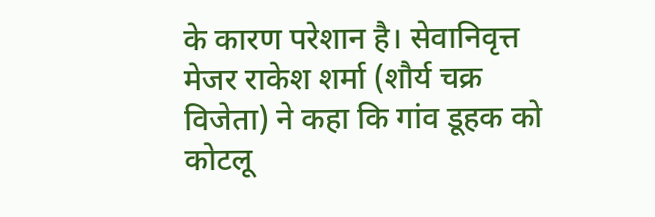के कारण परेशान है। सेवानिवृत्त मेजर राकेश शर्मा (शौर्य चक्र विजेता) ने कहा कि गांव डूहक को कोटलू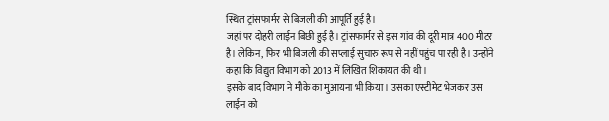स्थित ट्रांसफार्मर से बिजली की आपूर्ति हुई है।
जहां पर दोहरी लाईन बिछी हुई है। ट्रांसफार्मर से इस गांव की दूरी मात्र 400 मीटर है। लेकिन, फिर भी बिजली की सप्लाई सुचारु रूप से नहीं पहुंच पा रही है। उन्होंने कहा कि विद्युत विभाग को 2013 में लिखित शिकायत की थी।
इसके बाद विभाग ने मौके का मुआयना भी किया। उसका एस्टीमेट भेजकर उस लाईन को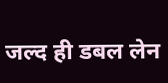जल्द ही डबल लेन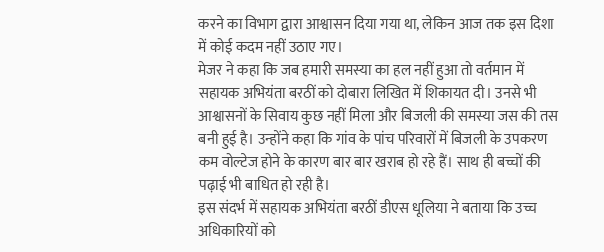करने का विभाग द्वारा आश्वासन दिया गया था, लेकिन आज तक इस दिशा में कोई कदम नहीं उठाए गए।
मेजर ने कहा कि जब हमारी समस्या का हल नहीं हुआ तो वर्तमान में सहायक अभियंता बरठीं को दोबारा लिखित में शिकायत दी। उनसे भी आश्वासनों के सिवाय कुछ नहीं मिला और बिजली की समस्या जस की तस बनी हुई है। उन्होंने कहा कि गांव के पांच परिवारों में बिजली के उपकरण कम वोल्टेज होने के कारण बार बार खराब हो रहे हैं। साथ ही बच्चों की पढ़ाई भी बाधित हो रही है।
इस संदर्भ में सहायक अभियंता बरठीं डीएस धूलिया ने बताया कि उच्च अधिकारियों को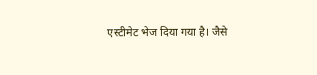एस्टीमेट भेज दिया गया है। जैसे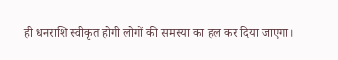ही धनराशि स्वीकृत होगी लोगों की समस्या का हल कर दिया जाएगा।